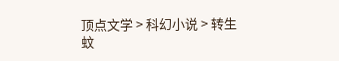顶点文学 > 科幻小说 > 转生蚊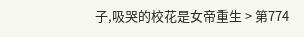子,吸哭的校花是女帝重生 > 第774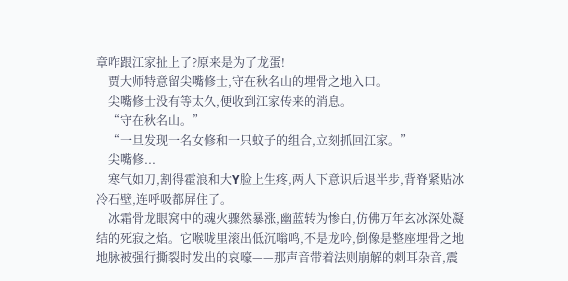章咋跟江家扯上了?原来是为了龙蛋!
    贾大师特意留尖嘴修士,守在秋名山的埋骨之地入口。
    尖嘴修士没有等太久,便收到江家传来的消息。
    “守在秋名山。”
    “一旦发现一名女修和一只蚊子的组合,立刻抓回江家。”
    尖嘴修...
    寒气如刀,割得霍浪和大Y脸上生疼,两人下意识后退半步,背脊紧贴冰冷石壁,连呼吸都屏住了。
    冰霜骨龙眼窝中的魂火骤然暴涨,幽蓝转为惨白,仿佛万年玄冰深处凝结的死寂之焰。它喉咙里滚出低沉嗡鸣,不是龙吟,倒像是整座埋骨之地地脉被强行撕裂时发出的哀嚎——那声音带着法则崩解的刺耳杂音,震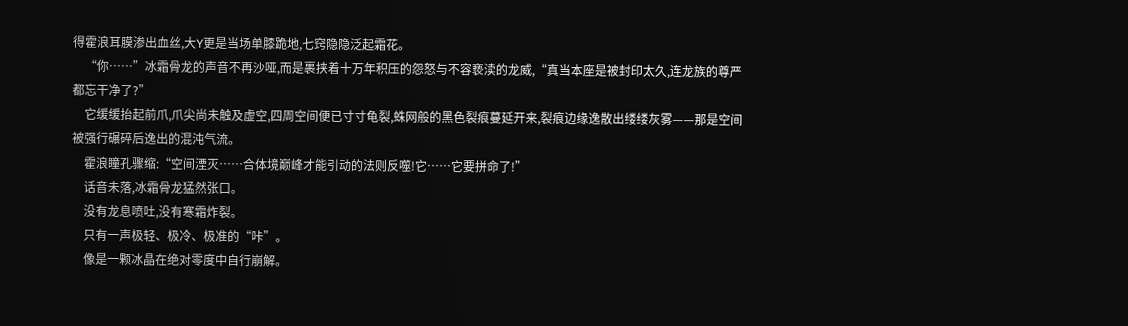得霍浪耳膜渗出血丝,大Y更是当场单膝跪地,七窍隐隐泛起霜花。
    “你……”冰霜骨龙的声音不再沙哑,而是裹挟着十万年积压的怨怒与不容亵渎的龙威,“真当本座是被封印太久,连龙族的尊严都忘干净了?”
    它缓缓抬起前爪,爪尖尚未触及虚空,四周空间便已寸寸龟裂,蛛网般的黑色裂痕蔓延开来,裂痕边缘逸散出缕缕灰雾——那是空间被强行碾碎后逸出的混沌气流。
    霍浪瞳孔骤缩:“空间湮灭……合体境巅峰才能引动的法则反噬!它……它要拼命了!”
    话音未落,冰霜骨龙猛然张口。
    没有龙息喷吐,没有寒霜炸裂。
    只有一声极轻、极冷、极准的“咔”。
    像是一颗冰晶在绝对零度中自行崩解。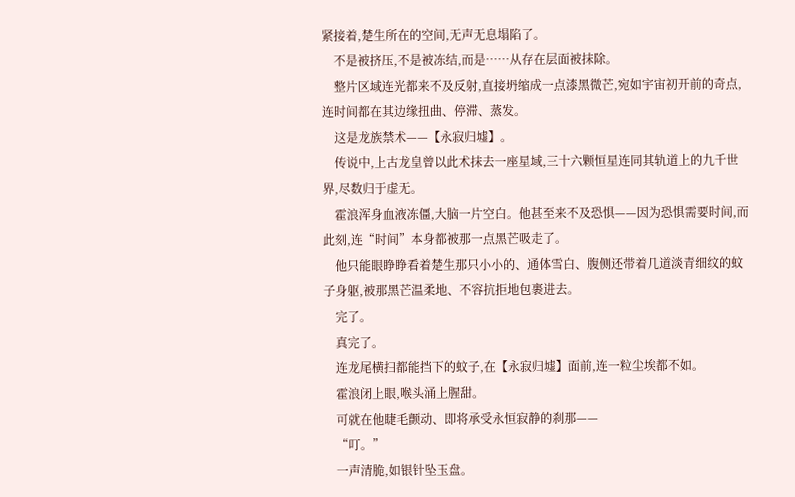紧接着,楚生所在的空间,无声无息塌陷了。
    不是被挤压,不是被冻结,而是……从存在层面被抹除。
    整片区域连光都来不及反射,直接坍缩成一点漆黑微芒,宛如宇宙初开前的奇点,连时间都在其边缘扭曲、停滞、蒸发。
    这是龙族禁术——【永寂归墟】。
    传说中,上古龙皇曾以此术抹去一座星域,三十六颗恒星连同其轨道上的九千世界,尽数归于虚无。
    霍浪浑身血液冻僵,大脑一片空白。他甚至来不及恐惧——因为恐惧需要时间,而此刻,连“时间”本身都被那一点黑芒吸走了。
    他只能眼睁睁看着楚生那只小小的、通体雪白、腹侧还带着几道淡青细纹的蚊子身躯,被那黑芒温柔地、不容抗拒地包裹进去。
    完了。
    真完了。
    连龙尾横扫都能挡下的蚊子,在【永寂归墟】面前,连一粒尘埃都不如。
    霍浪闭上眼,喉头涌上腥甜。
    可就在他睫毛颤动、即将承受永恒寂静的刹那——
    “叮。”
    一声清脆,如银针坠玉盘。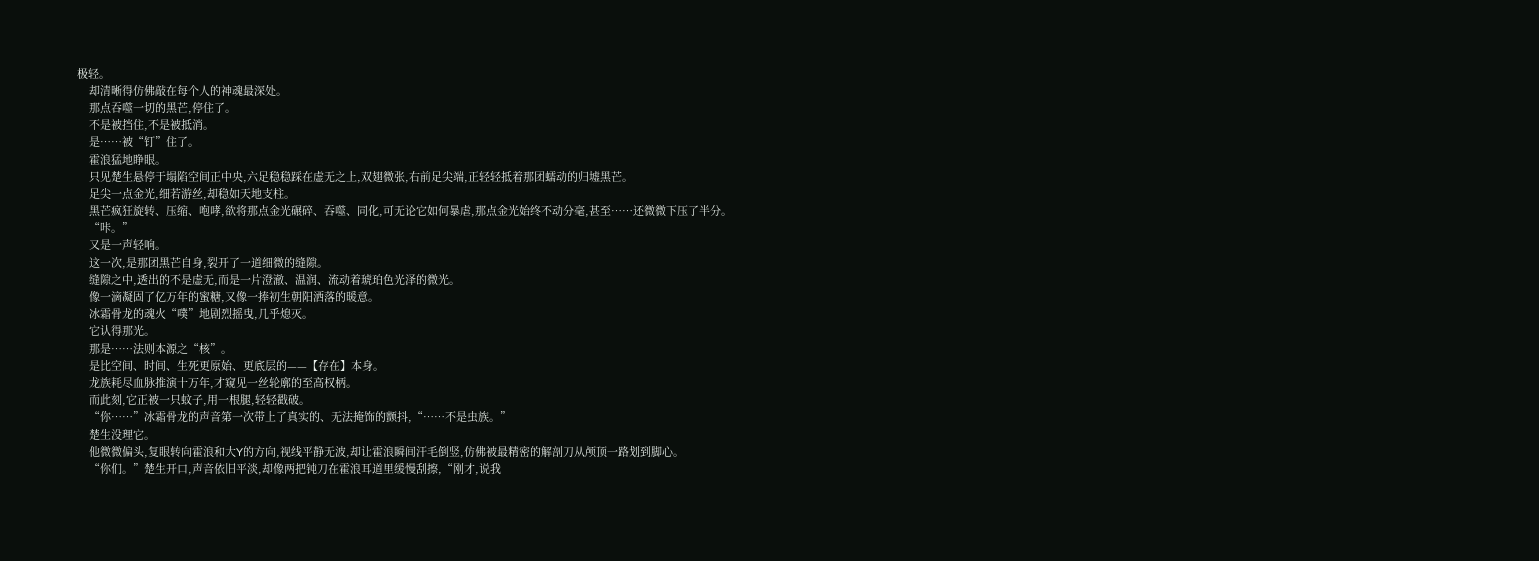极轻。
    却清晰得仿佛敲在每个人的神魂最深处。
    那点吞噬一切的黑芒,停住了。
    不是被挡住,不是被抵消。
    是……被“钉”住了。
    霍浪猛地睁眼。
    只见楚生悬停于塌陷空间正中央,六足稳稳踩在虚无之上,双翅微张,右前足尖端,正轻轻抵着那团蠕动的归墟黑芒。
    足尖一点金光,细若游丝,却稳如天地支柱。
    黑芒疯狂旋转、压缩、咆哮,欲将那点金光碾碎、吞噬、同化,可无论它如何暴虐,那点金光始终不动分毫,甚至……还微微下压了半分。
    “咔。”
    又是一声轻响。
    这一次,是那团黑芒自身,裂开了一道细微的缝隙。
    缝隙之中,透出的不是虚无,而是一片澄澈、温润、流动着琥珀色光泽的微光。
    像一滴凝固了亿万年的蜜糖,又像一捧初生朝阳洒落的暖意。
    冰霜骨龙的魂火“噗”地剧烈摇曳,几乎熄灭。
    它认得那光。
    那是……法则本源之“核”。
    是比空间、时间、生死更原始、更底层的——【存在】本身。
    龙族耗尽血脉推演十万年,才窥见一丝轮廓的至高权柄。
    而此刻,它正被一只蚊子,用一根腿,轻轻戳破。
    “你……”冰霜骨龙的声音第一次带上了真实的、无法掩饰的颤抖,“……不是虫族。”
    楚生没理它。
    他微微偏头,复眼转向霍浪和大Y的方向,视线平静无波,却让霍浪瞬间汗毛倒竖,仿佛被最精密的解剖刀从颅顶一路划到脚心。
    “你们。”楚生开口,声音依旧平淡,却像两把钝刀在霍浪耳道里缓慢刮擦,“刚才,说我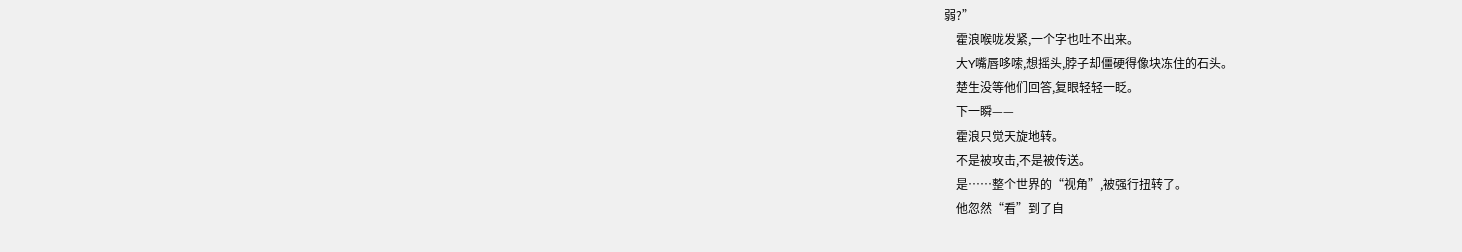弱?”
    霍浪喉咙发紧,一个字也吐不出来。
    大Y嘴唇哆嗦,想摇头,脖子却僵硬得像块冻住的石头。
    楚生没等他们回答,复眼轻轻一眨。
    下一瞬——
    霍浪只觉天旋地转。
    不是被攻击,不是被传送。
    是……整个世界的“视角”,被强行扭转了。
    他忽然“看”到了自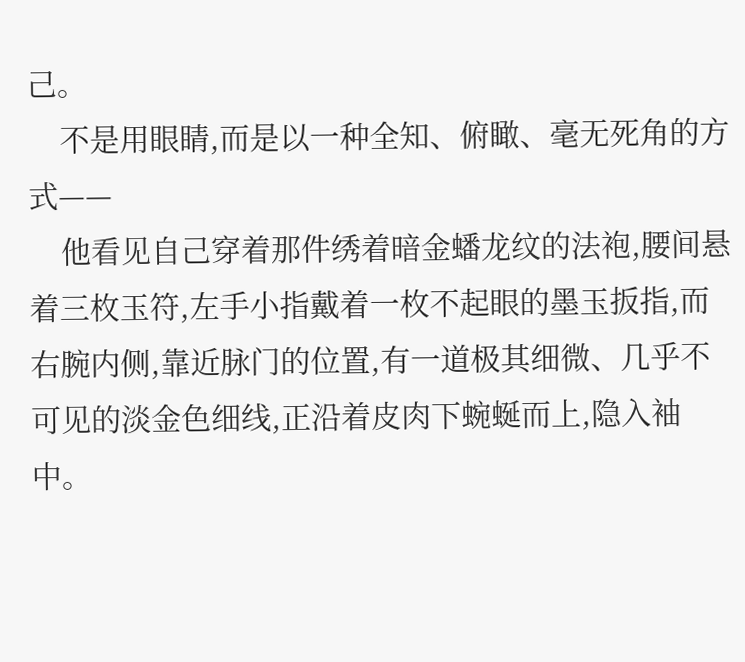己。
    不是用眼睛,而是以一种全知、俯瞰、毫无死角的方式——
    他看见自己穿着那件绣着暗金蟠龙纹的法袍,腰间悬着三枚玉符,左手小指戴着一枚不起眼的墨玉扳指,而右腕内侧,靠近脉门的位置,有一道极其细微、几乎不可见的淡金色细线,正沿着皮肉下蜿蜒而上,隐入袖中。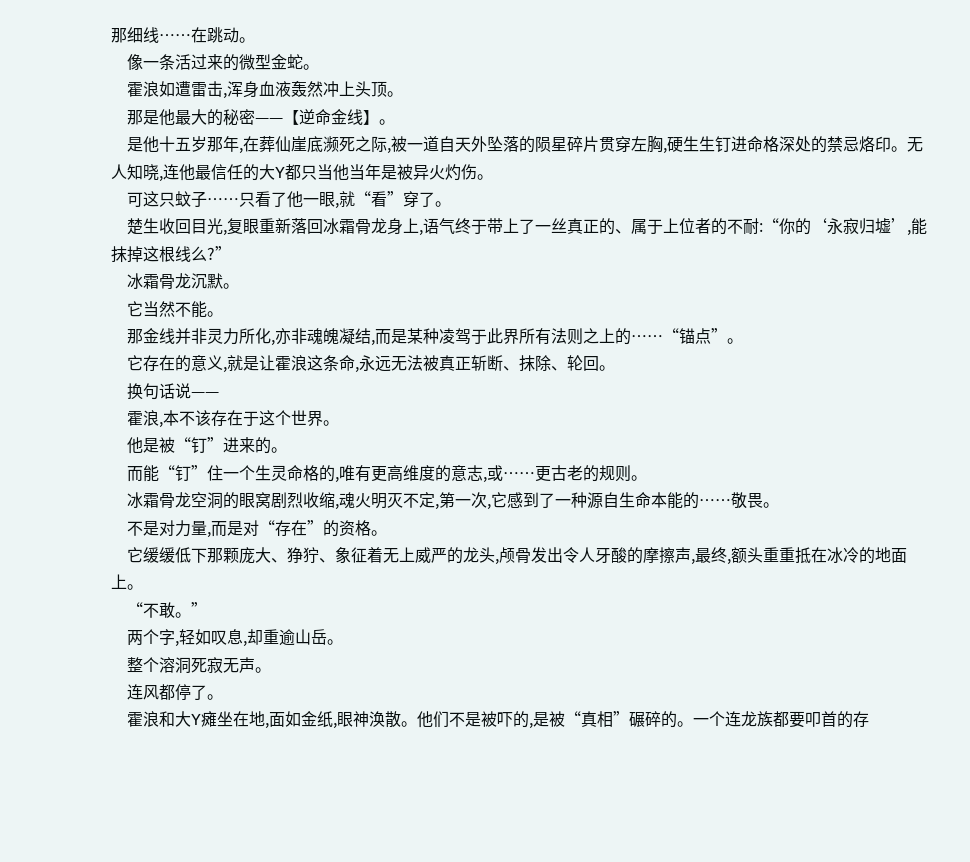那细线……在跳动。
    像一条活过来的微型金蛇。
    霍浪如遭雷击,浑身血液轰然冲上头顶。
    那是他最大的秘密——【逆命金线】。
    是他十五岁那年,在葬仙崖底濒死之际,被一道自天外坠落的陨星碎片贯穿左胸,硬生生钉进命格深处的禁忌烙印。无人知晓,连他最信任的大Y都只当他当年是被异火灼伤。
    可这只蚊子……只看了他一眼,就“看”穿了。
    楚生收回目光,复眼重新落回冰霜骨龙身上,语气终于带上了一丝真正的、属于上位者的不耐:“你的‘永寂归墟’,能抹掉这根线么?”
    冰霜骨龙沉默。
    它当然不能。
    那金线并非灵力所化,亦非魂魄凝结,而是某种凌驾于此界所有法则之上的……“锚点”。
    它存在的意义,就是让霍浪这条命,永远无法被真正斩断、抹除、轮回。
    换句话说——
    霍浪,本不该存在于这个世界。
    他是被“钉”进来的。
    而能“钉”住一个生灵命格的,唯有更高维度的意志,或……更古老的规则。
    冰霜骨龙空洞的眼窝剧烈收缩,魂火明灭不定,第一次,它感到了一种源自生命本能的……敬畏。
    不是对力量,而是对“存在”的资格。
    它缓缓低下那颗庞大、狰狞、象征着无上威严的龙头,颅骨发出令人牙酸的摩擦声,最终,额头重重抵在冰冷的地面上。
    “不敢。”
    两个字,轻如叹息,却重逾山岳。
    整个溶洞死寂无声。
    连风都停了。
    霍浪和大Y瘫坐在地,面如金纸,眼神涣散。他们不是被吓的,是被“真相”碾碎的。一个连龙族都要叩首的存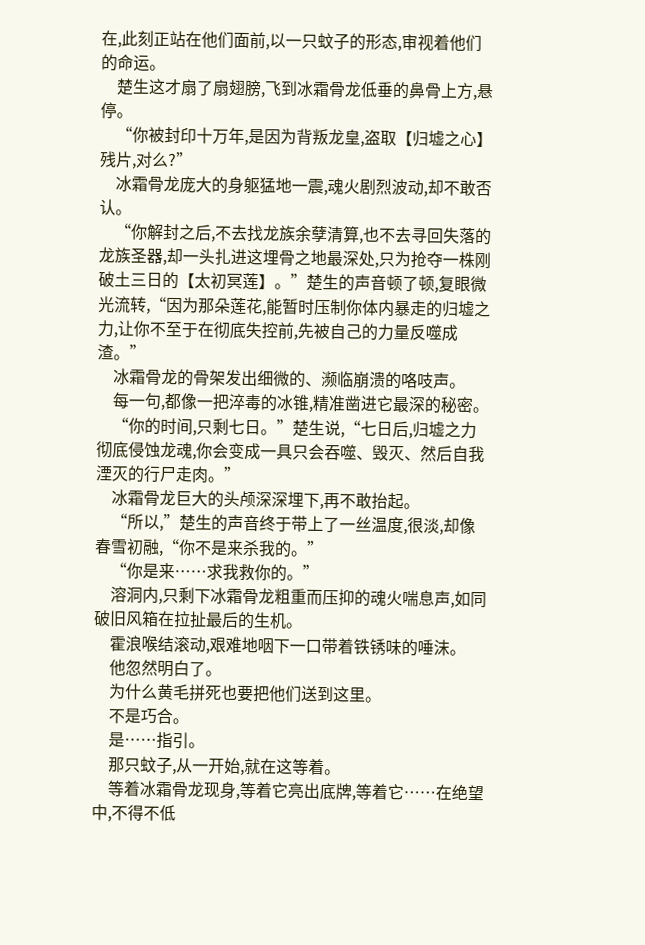在,此刻正站在他们面前,以一只蚊子的形态,审视着他们的命运。
    楚生这才扇了扇翅膀,飞到冰霜骨龙低垂的鼻骨上方,悬停。
    “你被封印十万年,是因为背叛龙皇,盗取【归墟之心】残片,对么?”
    冰霜骨龙庞大的身躯猛地一震,魂火剧烈波动,却不敢否认。
    “你解封之后,不去找龙族余孽清算,也不去寻回失落的龙族圣器,却一头扎进这埋骨之地最深处,只为抢夺一株刚破土三日的【太初冥莲】。”楚生的声音顿了顿,复眼微光流转,“因为那朵莲花,能暂时压制你体内暴走的归墟之力,让你不至于在彻底失控前,先被自己的力量反噬成渣。”
    冰霜骨龙的骨架发出细微的、濒临崩溃的咯吱声。
    每一句,都像一把淬毒的冰锥,精准凿进它最深的秘密。
    “你的时间,只剩七日。”楚生说,“七日后,归墟之力彻底侵蚀龙魂,你会变成一具只会吞噬、毁灭、然后自我湮灭的行尸走肉。”
    冰霜骨龙巨大的头颅深深埋下,再不敢抬起。
    “所以,”楚生的声音终于带上了一丝温度,很淡,却像春雪初融,“你不是来杀我的。”
    “你是来……求我救你的。”
    溶洞内,只剩下冰霜骨龙粗重而压抑的魂火喘息声,如同破旧风箱在拉扯最后的生机。
    霍浪喉结滚动,艰难地咽下一口带着铁锈味的唾沫。
    他忽然明白了。
    为什么黄毛拼死也要把他们送到这里。
    不是巧合。
    是……指引。
    那只蚊子,从一开始,就在这等着。
    等着冰霜骨龙现身,等着它亮出底牌,等着它……在绝望中,不得不低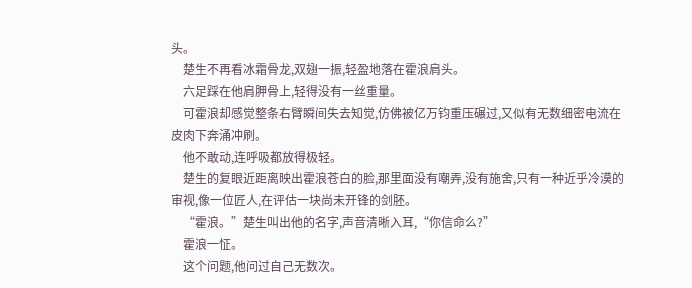头。
    楚生不再看冰霜骨龙,双翅一振,轻盈地落在霍浪肩头。
    六足踩在他肩胛骨上,轻得没有一丝重量。
    可霍浪却感觉整条右臂瞬间失去知觉,仿佛被亿万钧重压碾过,又似有无数细密电流在皮肉下奔涌冲刷。
    他不敢动,连呼吸都放得极轻。
    楚生的复眼近距离映出霍浪苍白的脸,那里面没有嘲弄,没有施舍,只有一种近乎冷漠的审视,像一位匠人,在评估一块尚未开锋的剑胚。
    “霍浪。”楚生叫出他的名字,声音清晰入耳,“你信命么?”
    霍浪一怔。
    这个问题,他问过自己无数次。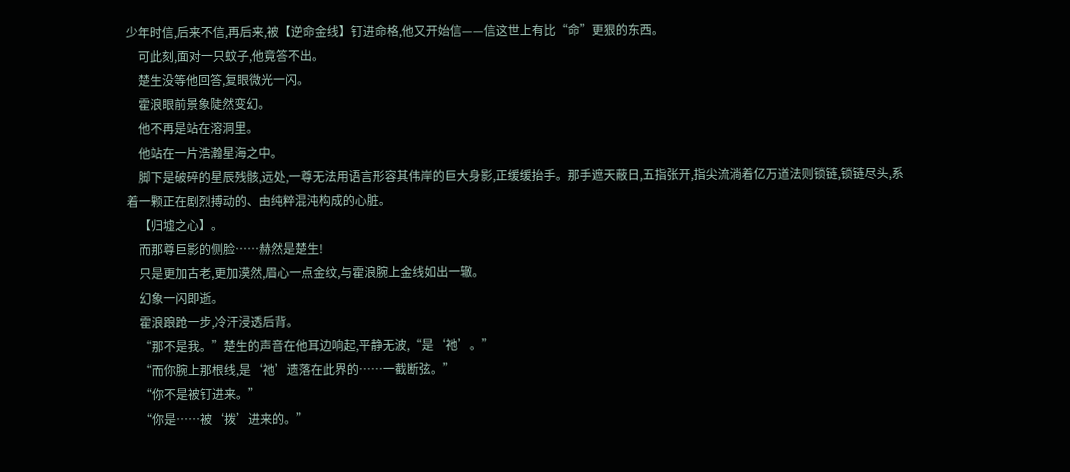少年时信,后来不信,再后来,被【逆命金线】钉进命格,他又开始信——信这世上有比“命”更狠的东西。
    可此刻,面对一只蚊子,他竟答不出。
    楚生没等他回答,复眼微光一闪。
    霍浪眼前景象陡然变幻。
    他不再是站在溶洞里。
    他站在一片浩瀚星海之中。
    脚下是破碎的星辰残骸,远处,一尊无法用语言形容其伟岸的巨大身影,正缓缓抬手。那手遮天蔽日,五指张开,指尖流淌着亿万道法则锁链,锁链尽头,系着一颗正在剧烈搏动的、由纯粹混沌构成的心脏。
    【归墟之心】。
    而那尊巨影的侧脸……赫然是楚生!
    只是更加古老,更加漠然,眉心一点金纹,与霍浪腕上金线如出一辙。
    幻象一闪即逝。
    霍浪踉跄一步,冷汗浸透后背。
    “那不是我。”楚生的声音在他耳边响起,平静无波,“是‘祂’。”
    “而你腕上那根线,是‘祂’遗落在此界的……一截断弦。”
    “你不是被钉进来。”
    “你是……被‘拨’进来的。”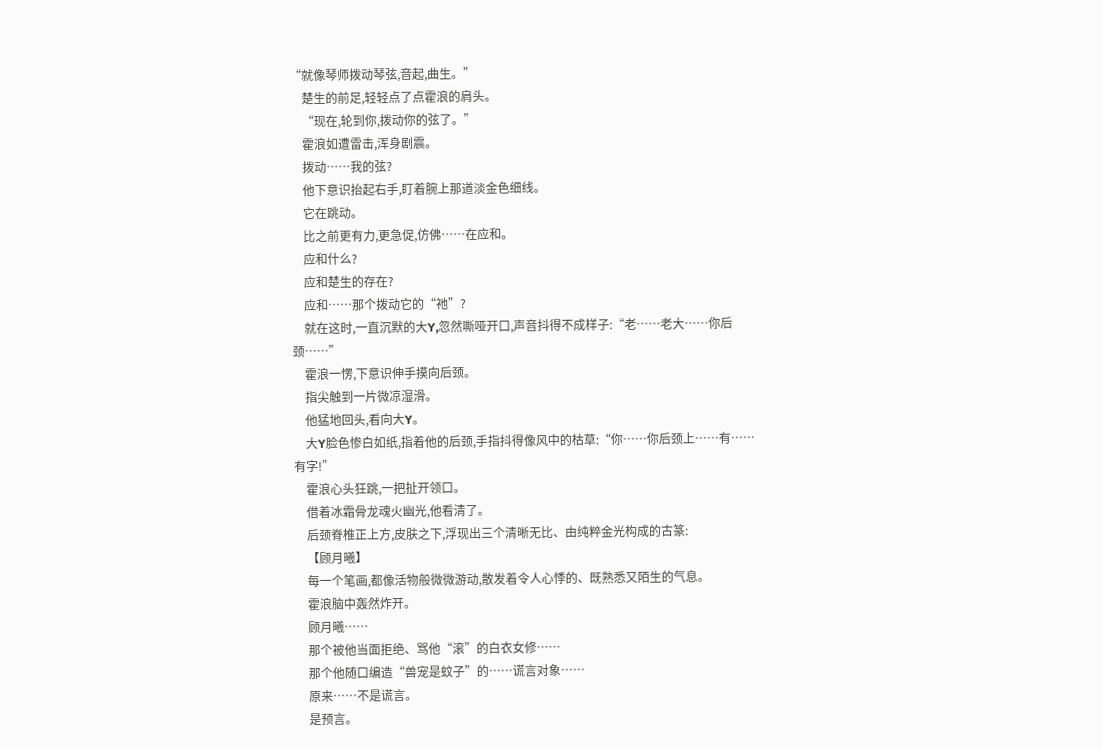“就像琴师拨动琴弦,音起,曲生。”
    楚生的前足,轻轻点了点霍浪的肩头。
    “现在,轮到你,拨动你的弦了。”
    霍浪如遭雷击,浑身剧震。
    拨动……我的弦?
    他下意识抬起右手,盯着腕上那道淡金色细线。
    它在跳动。
    比之前更有力,更急促,仿佛……在应和。
    应和什么?
    应和楚生的存在?
    应和……那个拨动它的“祂”?
    就在这时,一直沉默的大Y,忽然嘶哑开口,声音抖得不成样子:“老……老大……你后颈……”
    霍浪一愣,下意识伸手摸向后颈。
    指尖触到一片微凉湿滑。
    他猛地回头,看向大Y。
    大Y脸色惨白如纸,指着他的后颈,手指抖得像风中的枯草:“你……你后颈上……有……有字!”
    霍浪心头狂跳,一把扯开领口。
    借着冰霜骨龙魂火幽光,他看清了。
    后颈脊椎正上方,皮肤之下,浮现出三个清晰无比、由纯粹金光构成的古篆:
    【顾月曦】
    每一个笔画,都像活物般微微游动,散发着令人心悸的、既熟悉又陌生的气息。
    霍浪脑中轰然炸开。
    顾月曦……
    那个被他当面拒绝、骂他“滚”的白衣女修……
    那个他随口编造“兽宠是蚊子”的……谎言对象……
    原来……不是谎言。
    是预言。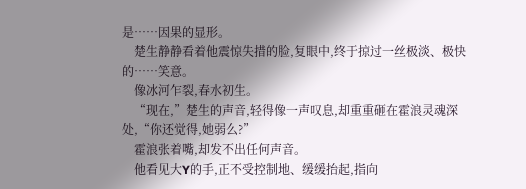是……因果的显形。
    楚生静静看着他震惊失措的脸,复眼中,终于掠过一丝极淡、极快的……笑意。
    像冰河乍裂,春水初生。
    “现在,”楚生的声音,轻得像一声叹息,却重重砸在霍浪灵魂深处,“你还觉得,她弱么?”
    霍浪张着嘴,却发不出任何声音。
    他看见大Y的手,正不受控制地、缓缓抬起,指向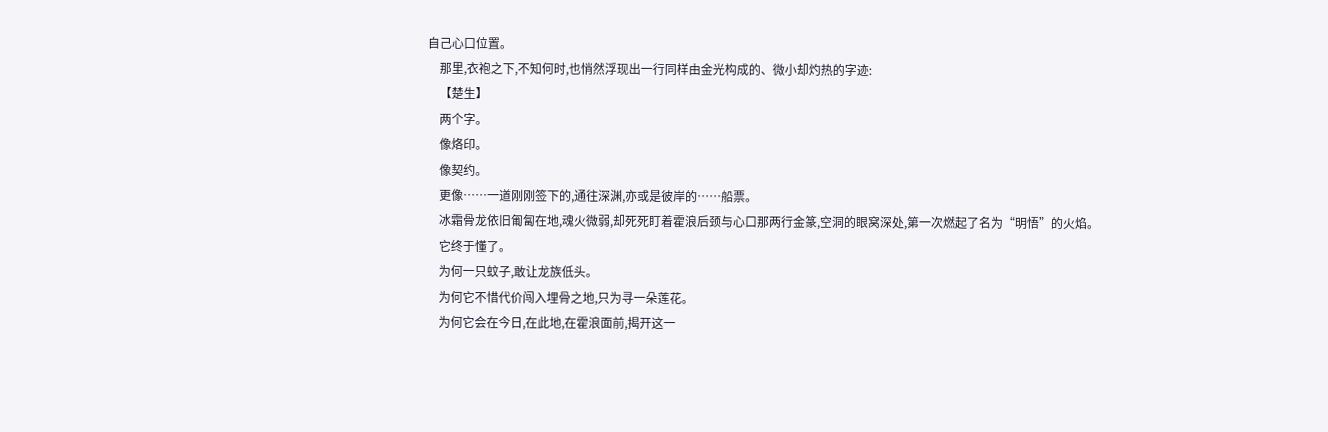自己心口位置。
    那里,衣袍之下,不知何时,也悄然浮现出一行同样由金光构成的、微小却灼热的字迹:
    【楚生】
    两个字。
    像烙印。
    像契约。
    更像……一道刚刚签下的,通往深渊,亦或是彼岸的……船票。
    冰霜骨龙依旧匍匐在地,魂火微弱,却死死盯着霍浪后颈与心口那两行金篆,空洞的眼窝深处,第一次燃起了名为“明悟”的火焰。
    它终于懂了。
    为何一只蚊子,敢让龙族低头。
    为何它不惜代价闯入埋骨之地,只为寻一朵莲花。
    为何它会在今日,在此地,在霍浪面前,揭开这一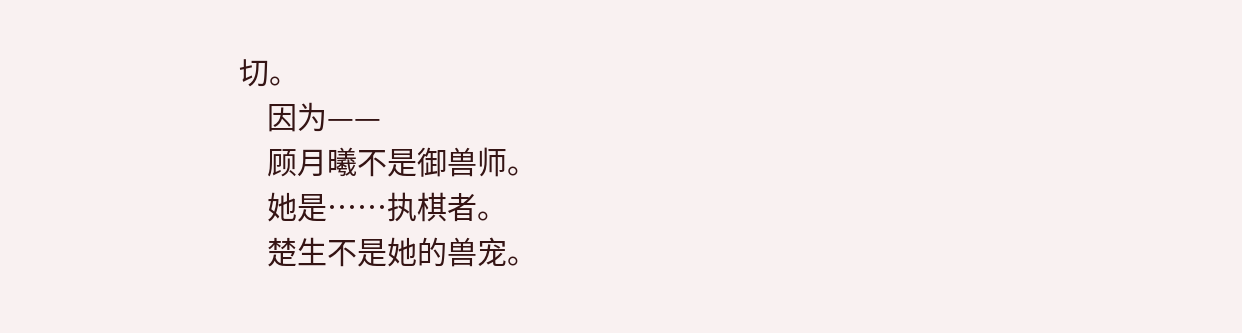切。
    因为——
    顾月曦不是御兽师。
    她是……执棋者。
    楚生不是她的兽宠。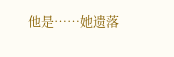他是……她遗落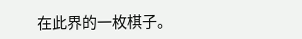在此界的一枚棋子。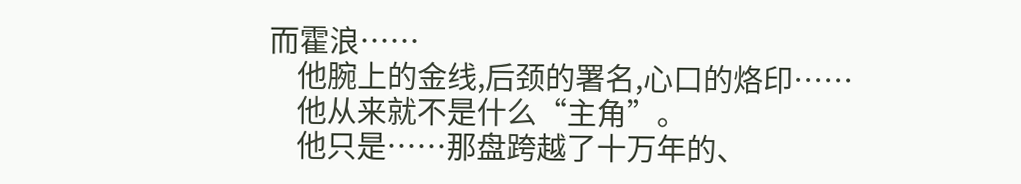而霍浪……
    他腕上的金线,后颈的署名,心口的烙印……
    他从来就不是什么“主角”。
    他只是……那盘跨越了十万年的、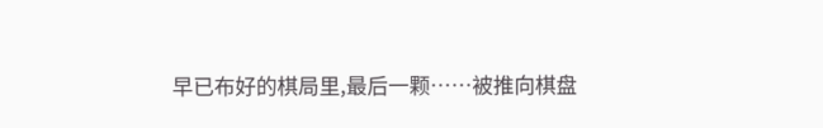早已布好的棋局里,最后一颗……被推向棋盘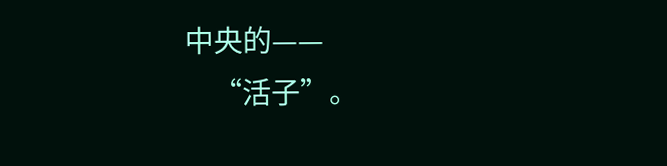中央的——
    “活子”。